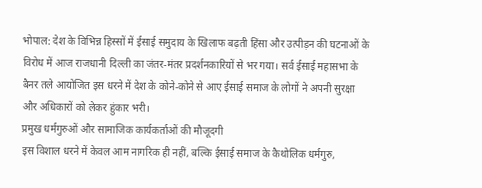भोपाल: देश के विभिन्न हिस्सों में ईसाई समुदाय के खिलाफ बढ़ती हिंसा और उत्पीड़न की घटनाओं के विरोध में आज राजधानी दिल्ली का जंतर-मंतर प्रदर्शनकारियों से भर गया। सर्व ईसाई महासभा के बैनर तले आयोजित इस धरने में देश के कोने-कोने से आए ईसाई समाज के लोगों ने अपनी सुरक्षा और अधिकारों को लेकर हुंकार भरी।
प्रमुख धर्मगुरुओं और सामाजिक कार्यकर्ताओं की मौजूदगी
इस विशाल धरने में केवल आम नागरिक ही नहीं, बल्कि ईसाई समाज के कैथोलिक धर्मगुरु,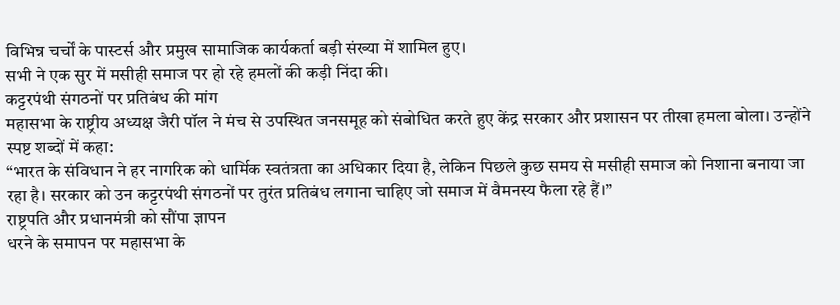विभिन्न चर्चों के पास्टर्स और प्रमुख सामाजिक कार्यकर्ता बड़ी संख्या में शामिल हुए।
सभी ने एक सुर में मसीही समाज पर हो रहे हमलों की कड़ी निंदा की।
कट्टरपंथी संगठनों पर प्रतिबंध की मांग
महासभा के राष्ट्रीय अध्यक्ष जैरी पॉल ने मंच से उपस्थित जनसमूह को संबोधित करते हुए केंद्र सरकार और प्रशासन पर तीखा हमला बोला। उन्होंने स्पष्ट शब्दों में कहा:
“भारत के संविधान ने हर नागरिक को धार्मिक स्वतंत्रता का अधिकार दिया है, लेकिन पिछले कुछ समय से मसीही समाज को निशाना बनाया जा रहा है। सरकार को उन कट्टरपंथी संगठनों पर तुरंत प्रतिबंध लगाना चाहिए जो समाज में वैमनस्य फैला रहे हैं।”
राष्ट्रपति और प्रधानमंत्री को सौंपा ज्ञापन
धरने के समापन पर महासभा के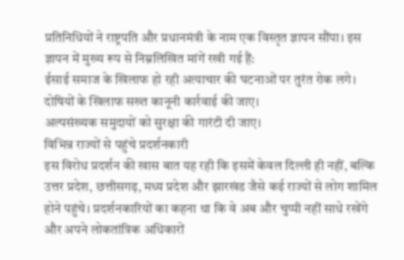प्रतिनिधियों ने राष्ट्रपति और प्रधानमंत्री के नाम एक विस्तृत ज्ञापन सौंपा। इस ज्ञापन में मुख्य रूप से निम्नलिखित मांगें रखी गई हैं:
ईसाई समाज के खिलाफ हो रही अत्याचार की घटनाओं पर तुरंत रोक लगे।
दोषियों के खिलाफ सख्त कानूनी कार्रवाई की जाए।
अल्पसंख्यक समुदायों को सुरक्षा की गारंटी दी जाए।
विभिन्न राज्यों से पहुंचे प्रदर्शनकारी
इस विरोध प्रदर्शन की खास बात यह रही कि इसमें केवल दिल्ली ही नहीं, बल्कि उत्तर प्रदेश, छत्तीसगढ़, मध्य प्रदेश और झारखंड जैसे कई राज्यों से लोग शामिल होने पहुंचे। प्रदर्शनकारियों का कहना था कि वे अब और चुप्पी नहीं साधे रखेंगे और अपने लोकतांत्रिक अधिकारों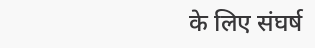के लिए संघर्ष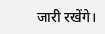जारी रखेंगे।